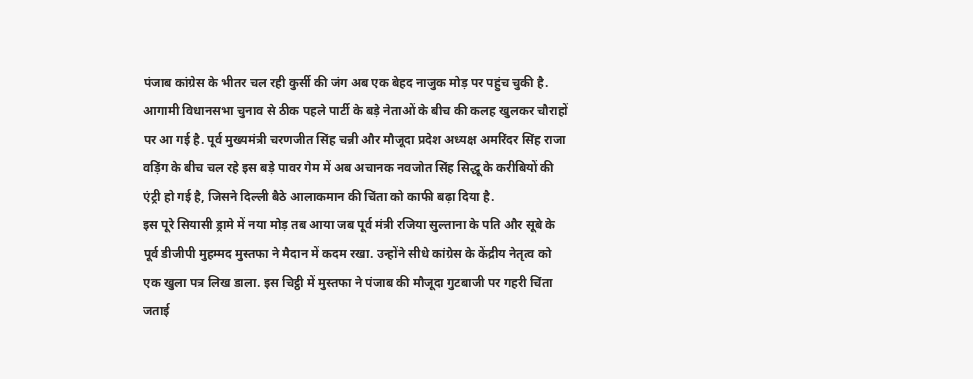पंजाब कांग्रेस के भीतर चल रही कुर्सी की जंग अब एक बेहद नाजुक मोड़ पर पहुंच चुकी है. आगामी विधानसभा चुनाव से ठीक पहले पार्टी के बड़े नेताओं के बीच की कलह खुलकर चौराहों पर आ गई है. पूर्व मुख्यमंत्री चरणजीत सिंह चन्नी और मौजूदा प्रदेश अध्यक्ष अमरिंदर सिंह राजा वड़िंग के बीच चल रहे इस बड़े पावर गेम में अब अचानक नवजोत सिंह सिद्धू के करीबियों की एंट्री हो गई है, जिसने दिल्ली बैठे आलाकमान की चिंता को काफी बढ़ा दिया है.
इस पूरे सियासी ड्रामे में नया मोड़ तब आया जब पूर्व मंत्री रजिया सुल्ताना के पति और सूबे के पूर्व डीजीपी मुहम्मद मुस्तफा ने मैदान में कदम रखा. उन्होंने सीधे कांग्रेस के केंद्रीय नेतृत्व को एक खुला पत्र लिख डाला. इस चिट्ठी में मुस्तफा ने पंजाब की मौजूदा गुटबाजी पर गहरी चिंता जताई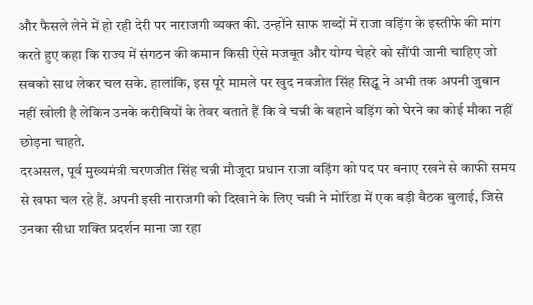और फैसले लेने में हो रही देरी पर नाराजगी व्यक्त की. उन्होंने साफ शब्दों में राजा वड़िंग के इस्तीफे की मांग करते हुए कहा कि राज्य में संगठन की कमान किसी ऐसे मजबूत और योग्य चेहरे को सौंपी जानी चाहिए जो सबको साथ लेकर चल सके. हालांकि, इस पूरे मामले पर खुद नवजोत सिंह सिद्धू ने अभी तक अपनी जुबान नहीं खोली है लेकिन उनके करीबियों के तेवर बताते हैं कि वे चन्नी के बहाने वड़िंग को घेरने का कोई मौका नहीं छोड़ना चाहते.
दरअसल, पूर्व मुख्यमंत्री चरणजीत सिंह चन्नी मौजूदा प्रधान राजा वड़िंग को पद पर बनाए रखने से काफी समय से खफा चल रहे हैं. अपनी इसी नाराजगी को दिखाने के लिए चन्नी ने मोरिंडा में एक बड़ी बैठक बुलाई, जिसे उनका सीधा शक्ति प्रदर्शन माना जा रहा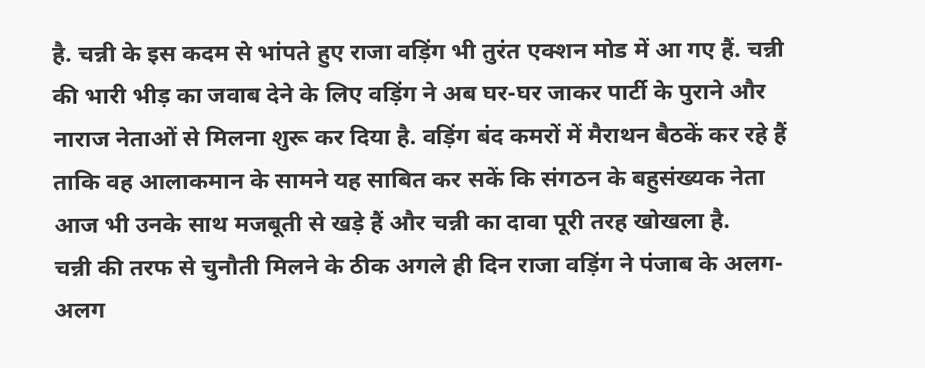है. चन्नी के इस कदम से भांपते हुए राजा वड़िंग भी तुरंत एक्शन मोड में आ गए हैं. चन्नी की भारी भीड़ का जवाब देने के लिए वड़िंग ने अब घर-घर जाकर पार्टी के पुराने और नाराज नेताओं से मिलना शुरू कर दिया है. वड़िंग बंद कमरों में मैराथन बैठकें कर रहे हैं ताकि वह आलाकमान के सामने यह साबित कर सकें कि संगठन के बहुसंख्यक नेता आज भी उनके साथ मजबूती से खड़े हैं और चन्नी का दावा पूरी तरह खोखला है.
चन्नी की तरफ से चुनौती मिलने के ठीक अगले ही दिन राजा वड़िंग ने पंजाब के अलग-अलग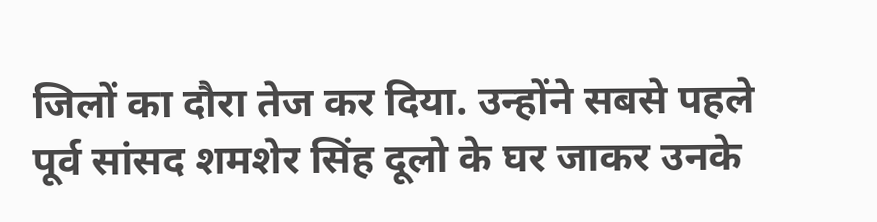जिलों का दौरा तेज कर दिया. उन्होंने सबसे पहले पूर्व सांसद शमशेर सिंह दूलो के घर जाकर उनके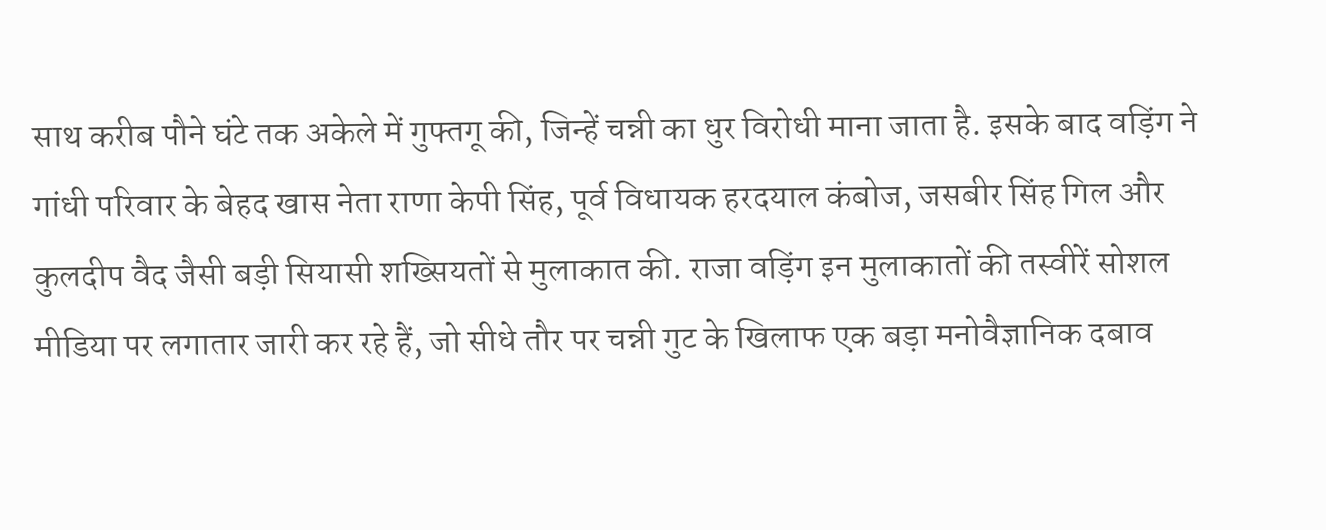साथ करीब पौने घंटे तक अकेले में गुफ्तगू की, जिन्हें चन्नी का धुर विरोधी माना जाता है. इसके बाद वड़िंग ने गांधी परिवार के बेहद खास नेता राणा केपी सिंह, पूर्व विधायक हरदयाल कंबोज, जसबीर सिंह गिल और कुलदीप वैद जैसी बड़ी सियासी शख्सियतों से मुलाकात की. राजा वड़िंग इन मुलाकातों की तस्वीरें सोशल मीडिया पर लगातार जारी कर रहे हैं, जो सीधे तौर पर चन्नी गुट के खिलाफ एक बड़ा मनोवैज्ञानिक दबाव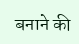बनाने की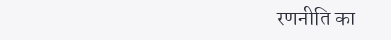रणनीति का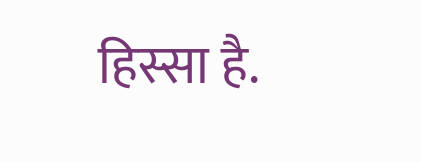हिस्सा है.